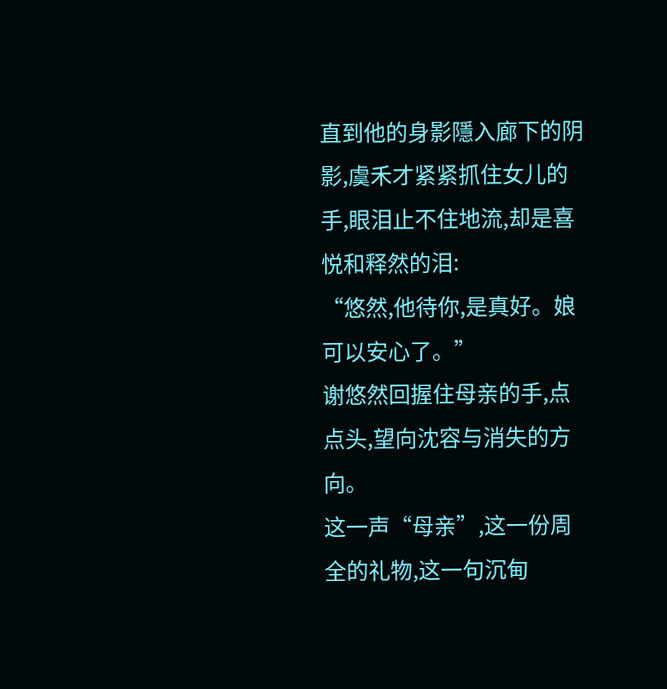直到他的身影隱入廊下的阴影,虞禾才紧紧抓住女儿的手,眼泪止不住地流,却是喜悦和释然的泪:
“悠然,他待你,是真好。娘可以安心了。”
谢悠然回握住母亲的手,点点头,望向沈容与消失的方向。
这一声“母亲”,这一份周全的礼物,这一句沉甸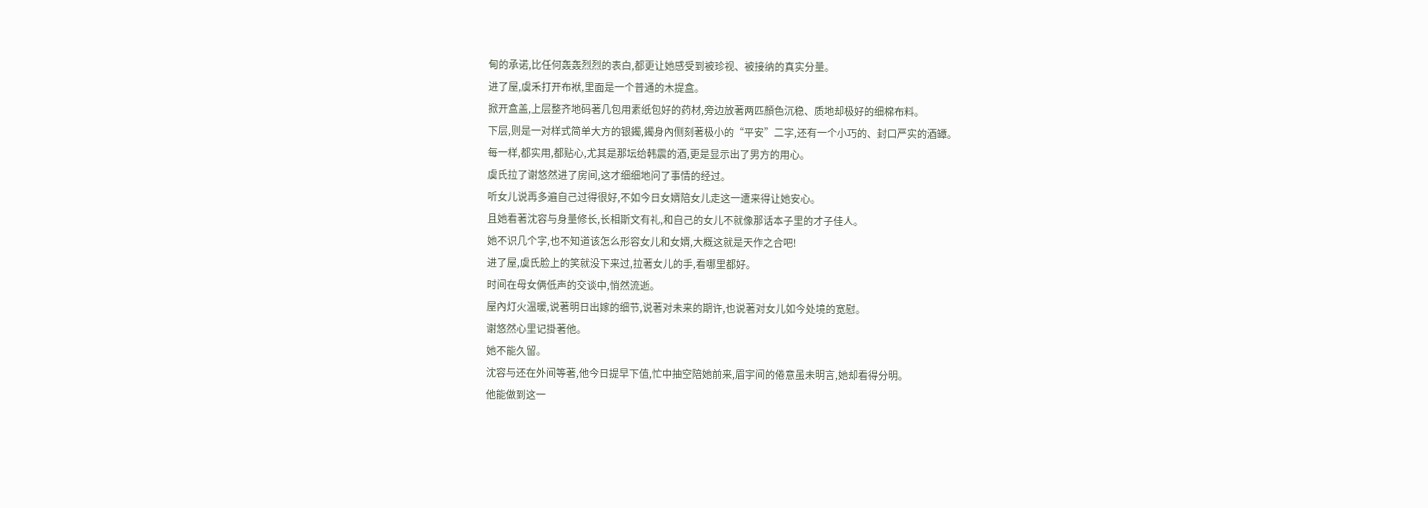甸的承诺,比任何轰轰烈烈的表白,都更让她感受到被珍视、被接纳的真实分量。
进了屋,虞禾打开布袱,里面是一个普通的木提盒。
掀开盒盖,上层整齐地码著几包用素纸包好的药材,旁边放著两匹顏色沉稳、质地却极好的细棉布料。
下层,则是一对样式简单大方的银鐲,鐲身內侧刻著极小的“平安”二字,还有一个小巧的、封口严实的酒罈。
每一样,都实用,都贴心,尤其是那坛给韩震的酒,更是显示出了男方的用心。
虞氏拉了谢悠然进了房间,这才细细地问了事情的经过。
听女儿说再多遍自己过得很好,不如今日女婿陪女儿走这一遭来得让她安心。
且她看著沈容与身量修长,长相斯文有礼,和自己的女儿不就像那话本子里的才子佳人。
她不识几个字,也不知道该怎么形容女儿和女婿,大概这就是天作之合吧!
进了屋,虞氏脸上的笑就没下来过,拉著女儿的手,看哪里都好。
时间在母女俩低声的交谈中,悄然流逝。
屋內灯火温暖,说著明日出嫁的细节,说著对未来的期许,也说著对女儿如今处境的宽慰。
谢悠然心里记掛著他。
她不能久留。
沈容与还在外间等著,他今日提早下值,忙中抽空陪她前来,眉宇间的倦意虽未明言,她却看得分明。
他能做到这一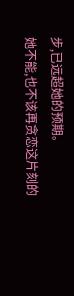步,已远超她的预期。
她不能,也不该再贪恋这片刻的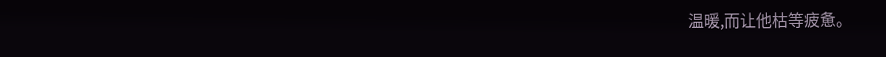温暖,而让他枯等疲惫。